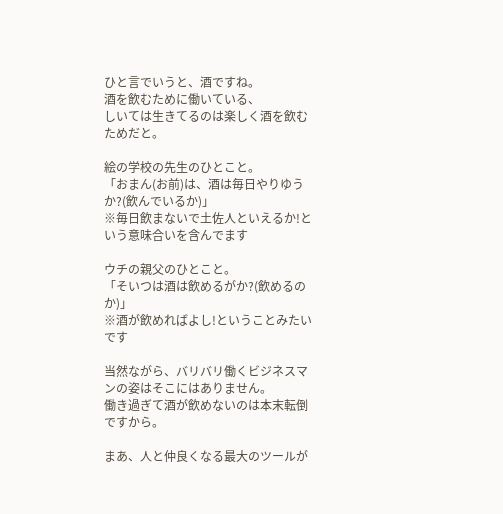ひと言でいうと、酒ですね。
酒を飲むために働いている、
しいては生きてるのは楽しく酒を飲むためだと。

絵の学校の先生のひとこと。
「おまん(お前)は、酒は毎日やりゆうか?(飲んでいるか)」
※毎日飲まないで土佐人といえるか!という意味合いを含んでます

ウチの親父のひとこと。
「そいつは酒は飲めるがか?(飲めるのか)」
※酒が飲めればよし!ということみたいです

当然ながら、バリバリ働くビジネスマンの姿はそこにはありません。
働き過ぎて酒が飲めないのは本末転倒ですから。

まあ、人と仲良くなる最大のツールが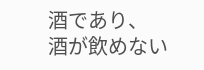酒であり、
酒が飲めない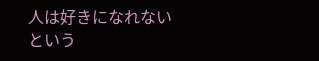人は好きになれないという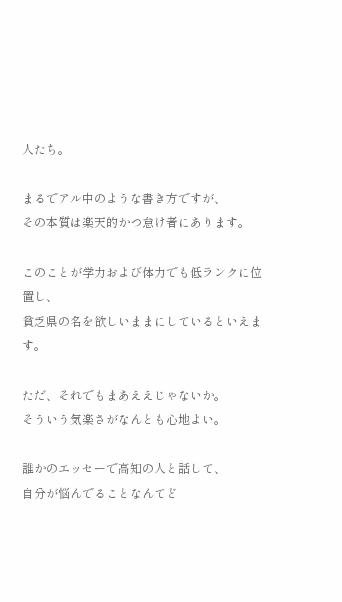人たち。

まるでアル中のような書き方ですが、
その本質は楽天的かつ怠け者にあります。

このことが学力および体力でも低ランクに位置し、
貧乏県の名を欲しいままにしているといえます。

ただ、それでもまあええじゃないか。
そういう気楽さがなんとも心地よい。

誰かのエッセーで高知の人と話して、
自分が悩んでることなんてど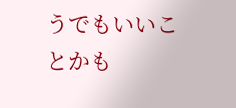うでもいいことかも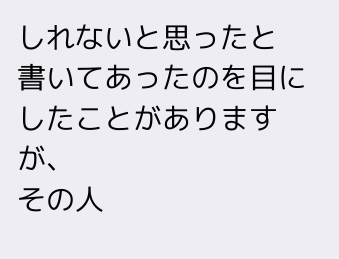しれないと思ったと
書いてあったのを目にしたことがありますが、
その人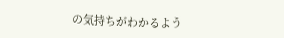の気持ちがわかるよう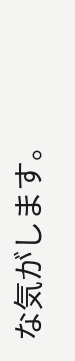な気がします。